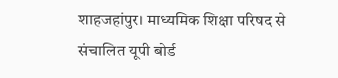शाहजहांपुर। माध्यमिक शिक्षा परिषद से संचालित यूपी बोर्ड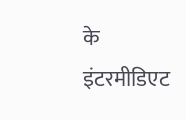के इंटरमीडिएट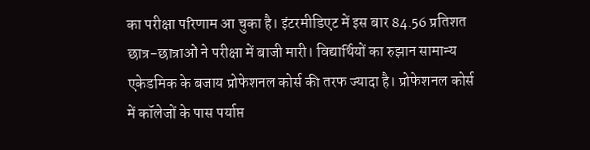का परीक्षा परिणाम आ चुका है। इंटरमीडिएट में इस बार 84.56 प्रतिशत छात्र-छात्राओं ने परीक्षा में बाजी मारी। विद्यार्थियों का रुझान सामान्य एकेडमिक के बजाय प्रोफेशनल कोर्स की तरफ ज्यादा है। प्रोफेशनल कोर्स में कॉलेजों के पास पर्याप्त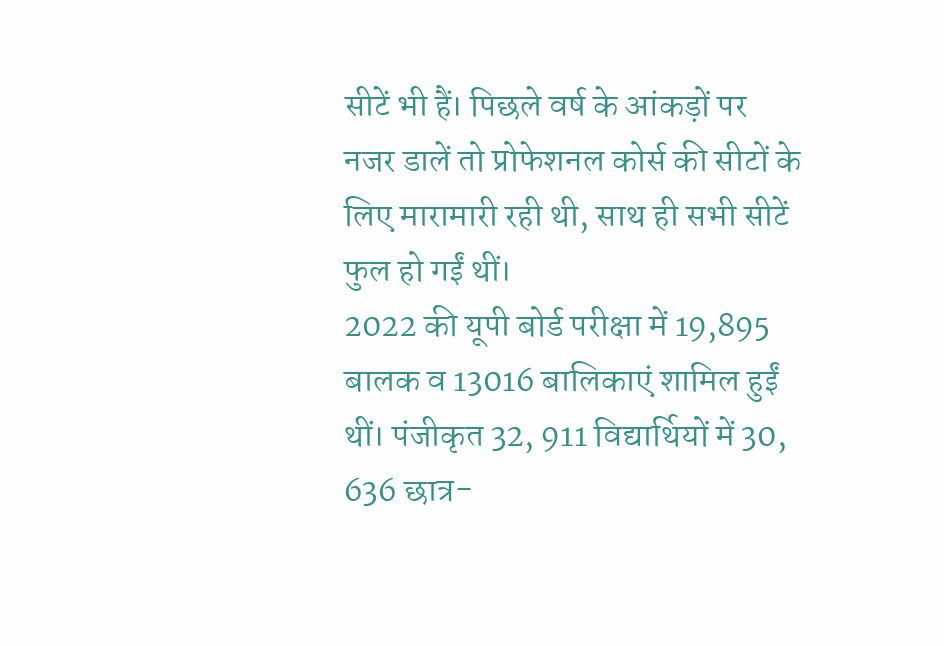सीटें भी हैं। पिछले वर्ष के आंकड़ों पर नजर डालें तो प्रोफेशनल कोर्स की सीटों के लिए मारामारी रही थी, साथ ही सभी सीटें फुल हो गईं थीं।
2022 की यूपी बोर्ड परीक्षा में 19,895 बालक व 13016 बालिकाएं शामिल हुईं थीं। पंजीकृत 32, 911 विद्यार्थियों में 30, 636 छात्र-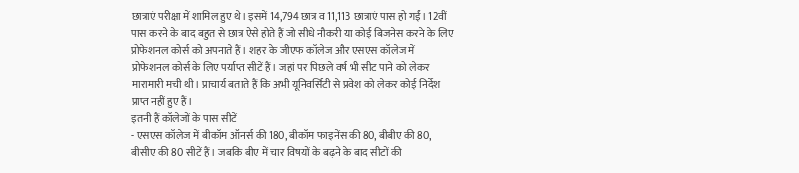छात्राएं परीक्षा में शामिल हुए थे। इसमें 14,794 छात्र व 11,113 छात्राएं पास हो गईं। 12वीं पास करने के बाद बहुत से छात्र ऐसे होते हैं जो सीधे नौकरी या कोई बिजनेस करने के लिए प्रोफेशनल कोर्स को अपनाते हैं। शहर के जीएफ कॉलेज और एसएस कॉलेज में प्रोफेशनल कोर्स के लिए पर्याप्त सीटें हैं। जहां पर पिछले वर्ष भी सीट पाने को लेकर मारामारी मची थी। प्राचार्य बताते हैं कि अभी यूनिवर्सिटी से प्रवेश को लेकर कोई निर्देश प्राप्त नहीं हुए हैं।
इतनी हैं कॉलेजों के पास सीटें
- एसएस कॉलेज में बीकॉम ऑनर्स की 180, बीकॉम फाइनेंस की 80, बीबीए की 80, बीसीए की 80 सीटें हैं। जबकि बीए में चार विषयों के बढ़ने के बाद सीटों की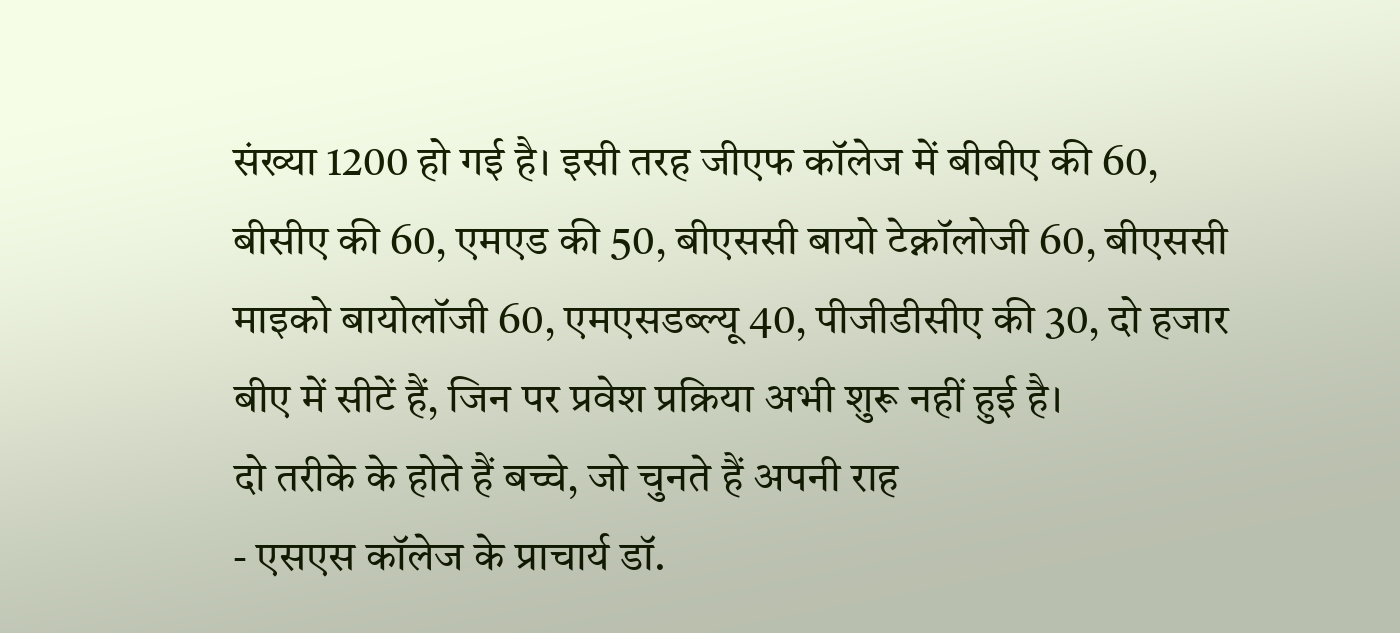संख्या 1200 हो गई है। इसी तरह जीएफ कॉलेज में बीबीए की 60, बीसीए की 60, एमएड की 50, बीएससी बायो टेक्नॉलोजी 60, बीएससी माइको बायोलॉजी 60, एमएसडब्ल्यू 40, पीजीडीसीए की 30, दो हजार बीए में सीटें हैं, जिन पर प्रवेश प्रक्रिया अभी शुरू नहीं हुई है।
दो तरीके के होते हैं बच्चे, जो चुनते हैं अपनी राह
- एसएस कॉलेज के प्राचार्य डॉ.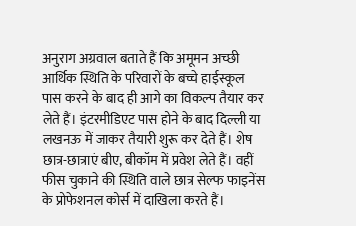अनुराग अग्रवाल बताते हैं कि अमूमन अच्छी आर्थिक स्थिति के परिवारों के बच्चे हाईस्कूल पास करने के बाद ही आगे का विकल्प तैयार कर लेते हैं। इंटरमीडिएट पास होने के बाद दिल्ली या लखनऊ में जाकर तैयारी शुरू कर देते हैं। शेष छात्र-छात्राएं बीए, बीकॉम में प्रवेश लेते हैं। वहीं फीस चुकाने की स्थिति वाले छात्र सेल्फ फाइनेंस के प्रोफेशनल कोर्स में दाखिला करते हैं।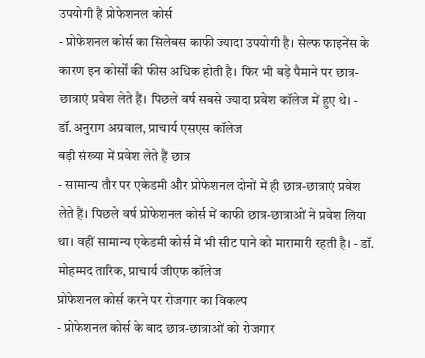उपयोगी हैं प्रोफेशनल कोर्स
- प्रोफेशनल कोर्स का सिलेबस काफी ज्यादा उपयोगी है। सेल्फ फाइनेंस के कारण इन कोर्सों की फीस अधिक होती है। फिर भी बड़े पैमाने पर छात्र-छात्राएं प्रवेश लेते हैं। पिछले वर्ष सबसे ज्यादा प्रवेश कॉलेज में हुए थे। - डॉ.अनुराग अग्रवाल, प्राचार्य एसएस कॉलेज
बड़ी संख्या में प्रवेश लेते हैं छात्र
- सामान्य तौर पर एकेडमी और प्रोफेशनल दोनों में ही छात्र-छात्राएं प्रवेश लेते हैं। पिछले वर्ष प्रोफेशनल कोर्स में काफी छात्र-छात्राओं ने प्रवेश लिया था। वहीं सामान्य एकेडमी कोर्स में भी सीट पाने को मारामारी रहती है। - डॉ. मोहम्मद तारिक, प्राचार्य जीएफ कॉलेज
प्रोफेशनल कोर्स करने पर रोजगार का विकल्प
- प्रोफेशनल कोर्स के बाद छात्र-छात्राओं को रोजगार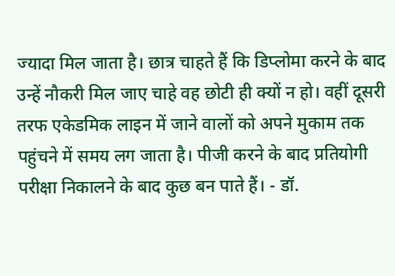ज्यादा मिल जाता है। छात्र चाहते हैं कि डिप्लोमा करने के बाद उन्हें नौकरी मिल जाए चाहे वह छोटी ही क्यों न हो। वहीं दूसरी तरफ एकेडमिक लाइन में जाने वालों को अपने मुकाम तक पहुंचने में समय लग जाता है। पीजी करने के बाद प्रतियोगी परीक्षा निकालने के बाद कुछ बन पाते हैं। - डॉ.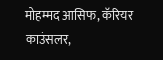मोहम्मद आसिफ, कॅरियर काउंसलर,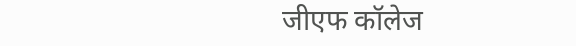जीएफ कॉलेज